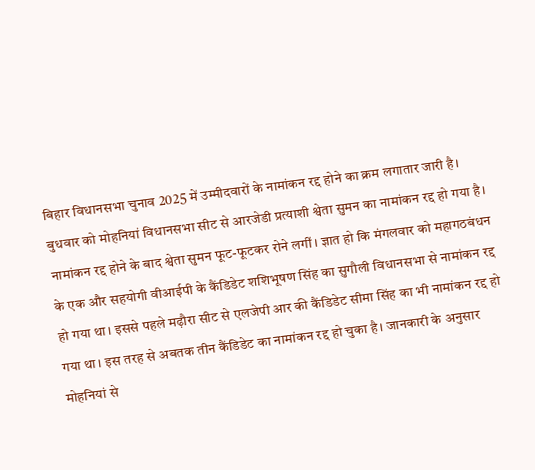बिहार विधानसभा चुनाव 2025 में उम्मीदवारों के नामांकन रद्द होने का क्रम लगातार जारी है। बुधवार को मोहनियां विधानसभा सीट से आरजेडी प्रत्याशी श्वेता सुमन का नामांकन रद्द हो गया है। नामांकन रद्द होने के बाद श्वेता सुमन फूट-फूटकर रोने लगीं। ज्ञात हो कि मंगलवार को महागठबंधन के एक और सहयोगी वीआईपी के कैंडिडेट शशिभूषण सिंह का सुगौली विधानसभा से नामांकन रद्द हो गया था। इससे पहले मढ़ौरा सीट से एलजेपी आर की कैंडिडेट सीमा सिंह का भी नामांकन रद्द हो गया था। इस तरह से अबतक तीन कैंडिडेट का नामांकन रद्द हो चुका है। जानकारी के अनुसार मोहनियां से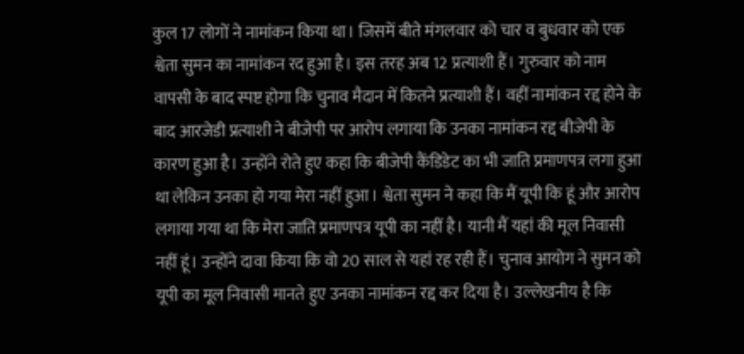कुल 17 लोगों ने नामांकन किया था। जिसमें बीते मंगलवार को चार व बुधवार को एक श्वेता सुमन का नामांकन रद हुआ है। इस तरह अब 12 प्रत्याशी हैं। गुरुवार को नाम वापसी के बाद स्पष्ट होगा कि चुनाव मैदान में कितने प्रत्याशी हैं। वहीं नामांकन रद्द होने के बाद आरजेडी प्रत्याशी ने बीजेपी पर आरोप लगाया कि उनका नामांकन रद्द बीजेपी के कारण हुआ है। उन्होंने रोते हुए कहा कि बीजेपी कैंडिडेट का भी जाति प्रमाणपत्र लगा हुआ था लेकिन उनका हो गया मेरा नहीं हुआ। श्वेता सुमन ने कहा कि मैं यूपी कि हूं और आरोप लगाया गया था कि मेरा जाति प्रमाणपत्र यूपी का नहीं है। यानी मैं यहां की मूल निवासी नहीं हूं। उन्होंने दावा किया कि वो 20 साल से यहां रह रही हैं। चुनाव आयोग ने सुमन को यूपी का मूल निवासी मानते हुए उनका नामांकन रद्द कर दिया है। उल्लेखनीय है कि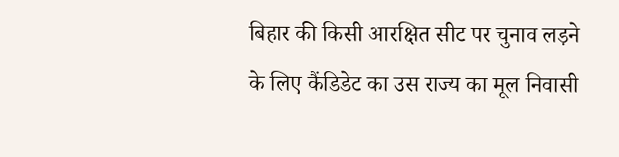बिहार की किसी आरक्षित सीट पर चुनाव लड़ने के लिए कैंडिडेट का उस राज्य का मूल निवासी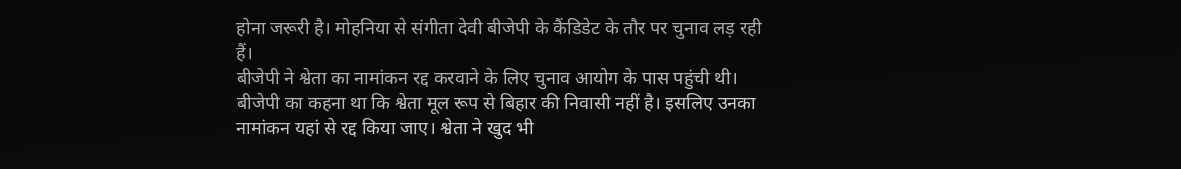होना जरूरी है। मोहनिया से संगीता देवी बीजेपी के कैंडिडेट के तौर पर चुनाव लड़ रही हैं।
बीजेपी ने श्वेता का नामांकन रद्द करवाने के लिए चुनाव आयोग के पास पहुंची थी। बीजेपी का कहना था कि श्वेता मूल रूप से बिहार की निवासी नहीं है। इसलिए उनका नामांकन यहां से रद्द किया जाए। श्वेता ने खुद भी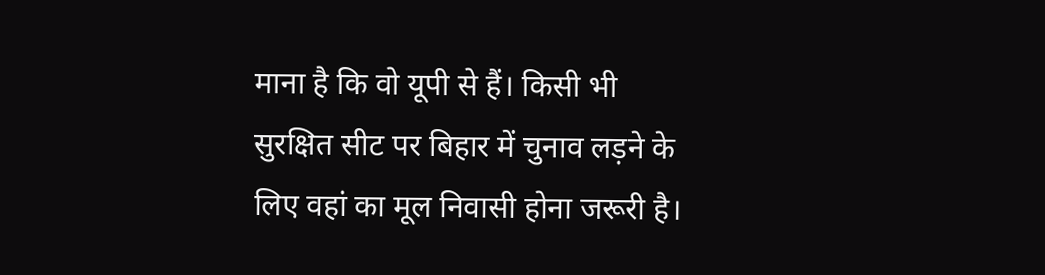माना है कि वो यूपी से हैं। किसी भी सुरक्षित सीट पर बिहार में चुनाव लड़ने के लिए वहां का मूल निवासी होना जरूरी है।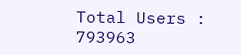Total Users : 793963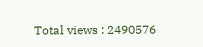Total views : 2490576